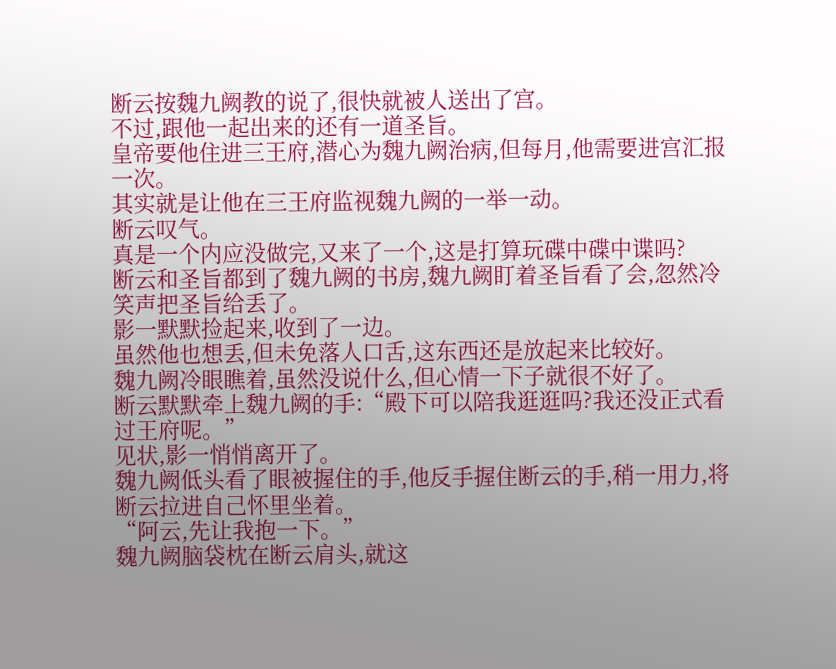断云按魏九阙教的说了,很快就被人送出了宫。
不过,跟他一起出来的还有一道圣旨。
皇帝要他住进三王府,潜心为魏九阙治病,但每月,他需要进宫汇报一次。
其实就是让他在三王府监视魏九阙的一举一动。
断云叹气。
真是一个内应没做完,又来了一个,这是打算玩碟中碟中谍吗?
断云和圣旨都到了魏九阙的书房,魏九阙盯着圣旨看了会,忽然冷笑声把圣旨给丢了。
影一默默捡起来,收到了一边。
虽然他也想丢,但未免落人口舌,这东西还是放起来比较好。
魏九阙冷眼瞧着,虽然没说什么,但心情一下子就很不好了。
断云默默牵上魏九阙的手:“殿下可以陪我逛逛吗?我还没正式看过王府呢。”
见状,影一悄悄离开了。
魏九阙低头看了眼被握住的手,他反手握住断云的手,稍一用力,将断云拉进自己怀里坐着。
“阿云,先让我抱一下。”
魏九阙脑袋枕在断云肩头,就这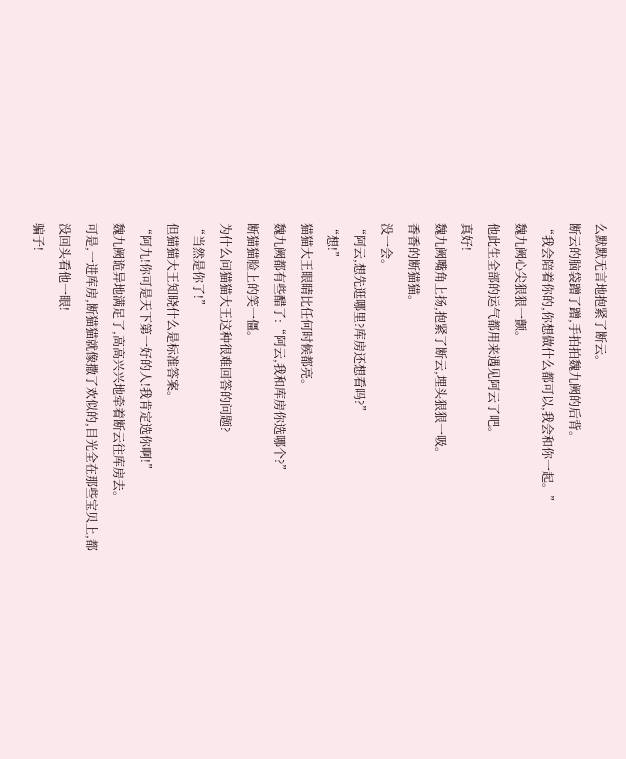么默默无言地抱紧了断云。
断云的脑袋蹭了蹭,手拍拍魏九阙的后背。
“我会陪着你的,你想做什么都可以,我会和你一起。”
魏九阙心尖狠狠一颤。
他此生全部的运气都用来遇见阿云了吧。
真好!
魏九阙嘴角上扬,抱紧了断云,埋头狠狠一吸。
香香的断猫猫。
没一会。
“阿云,想先逛哪里?库房还想看吗?”
“想!”
猫猫大王眼睛比任何时候都亮。
魏九阙都有些醋了:“阿云,我和库房你选哪个?”
断猫猫脸上的笑一僵。
为什么问猫猫大王这种很难回答的问题?
“当然是你了!”
但猫猫大王知晓什么是标准答案。
“阿九!你可是天下第一好的人!我肯定选你啊!”
魏九阙诡异地满足了,高高兴兴地牵着断云往库房去。
可是,一进库房,断猫猫就像撒了欢似的,目光全在那些宝贝上,都没回头看他一眼!
骗子!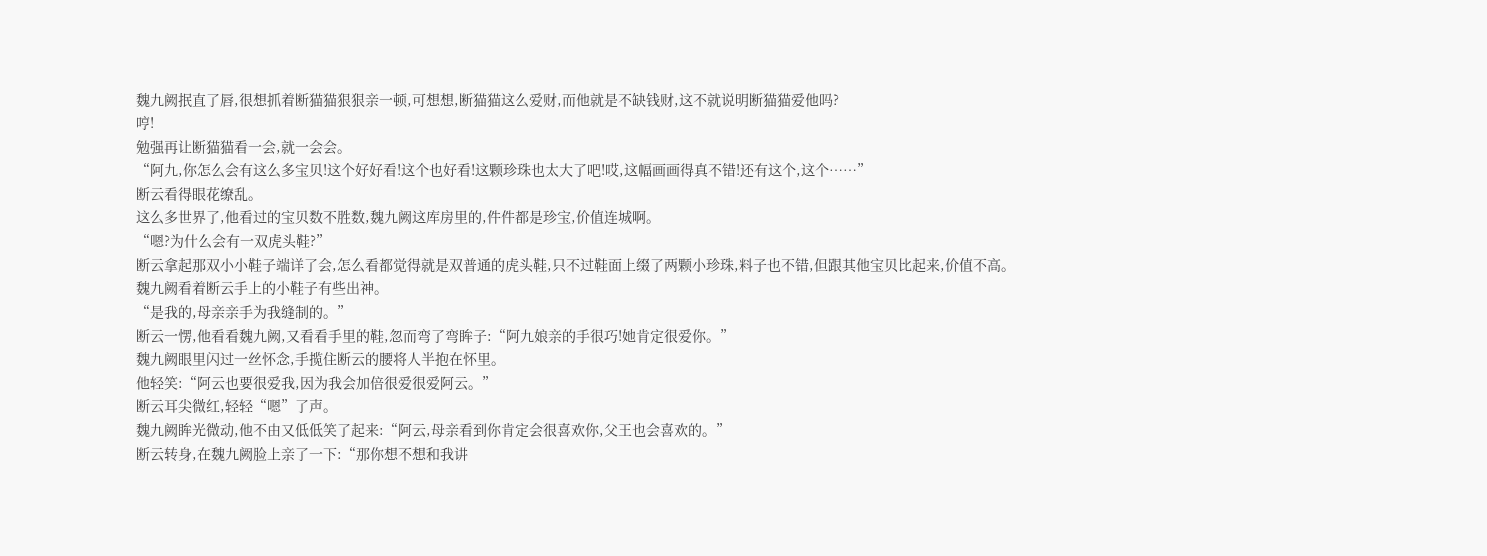魏九阙抿直了唇,很想抓着断猫猫狠狠亲一顿,可想想,断猫猫这么爱财,而他就是不缺钱财,这不就说明断猫猫爱他吗?
哼!
勉强再让断猫猫看一会,就一会会。
“阿九,你怎么会有这么多宝贝!这个好好看!这个也好看!这颗珍珠也太大了吧!哎,这幅画画得真不错!还有这个,这个……”
断云看得眼花缭乱。
这么多世界了,他看过的宝贝数不胜数,魏九阙这库房里的,件件都是珍宝,价值连城啊。
“嗯?为什么会有一双虎头鞋?”
断云拿起那双小小鞋子端详了会,怎么看都觉得就是双普通的虎头鞋,只不过鞋面上缀了两颗小珍珠,料子也不错,但跟其他宝贝比起来,价值不高。
魏九阙看着断云手上的小鞋子有些出神。
“是我的,母亲亲手为我缝制的。”
断云一愣,他看看魏九阙,又看看手里的鞋,忽而弯了弯眸子:“阿九娘亲的手很巧!她肯定很爱你。”
魏九阙眼里闪过一丝怀念,手揽住断云的腰将人半抱在怀里。
他轻笑:“阿云也要很爱我,因为我会加倍很爱很爱阿云。”
断云耳尖微红,轻轻“嗯”了声。
魏九阙眸光微动,他不由又低低笑了起来:“阿云,母亲看到你肯定会很喜欢你,父王也会喜欢的。”
断云转身,在魏九阙脸上亲了一下:“那你想不想和我讲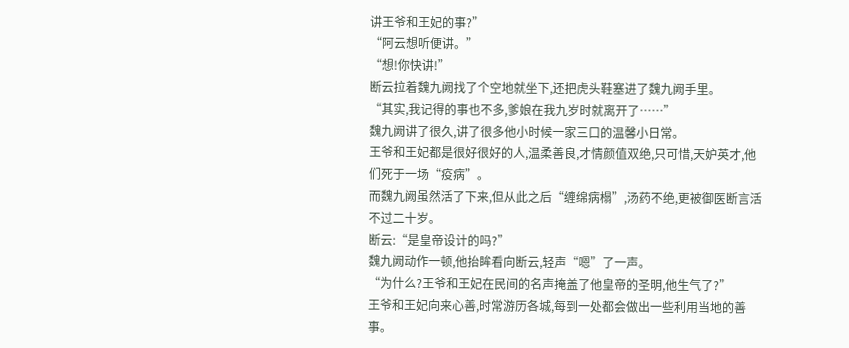讲王爷和王妃的事?”
“阿云想听便讲。”
“想!你快讲!”
断云拉着魏九阙找了个空地就坐下,还把虎头鞋塞进了魏九阙手里。
“其实,我记得的事也不多,爹娘在我九岁时就离开了……”
魏九阙讲了很久,讲了很多他小时候一家三口的温馨小日常。
王爷和王妃都是很好很好的人,温柔善良,才情颜值双绝,只可惜,天妒英才,他们死于一场“疫病”。
而魏九阙虽然活了下来,但从此之后“缠绵病榻”,汤药不绝,更被御医断言活不过二十岁。
断云:“是皇帝设计的吗?”
魏九阙动作一顿,他抬眸看向断云,轻声“嗯”了一声。
“为什么?王爷和王妃在民间的名声掩盖了他皇帝的圣明,他生气了?”
王爷和王妃向来心善,时常游历各城,每到一处都会做出一些利用当地的善事。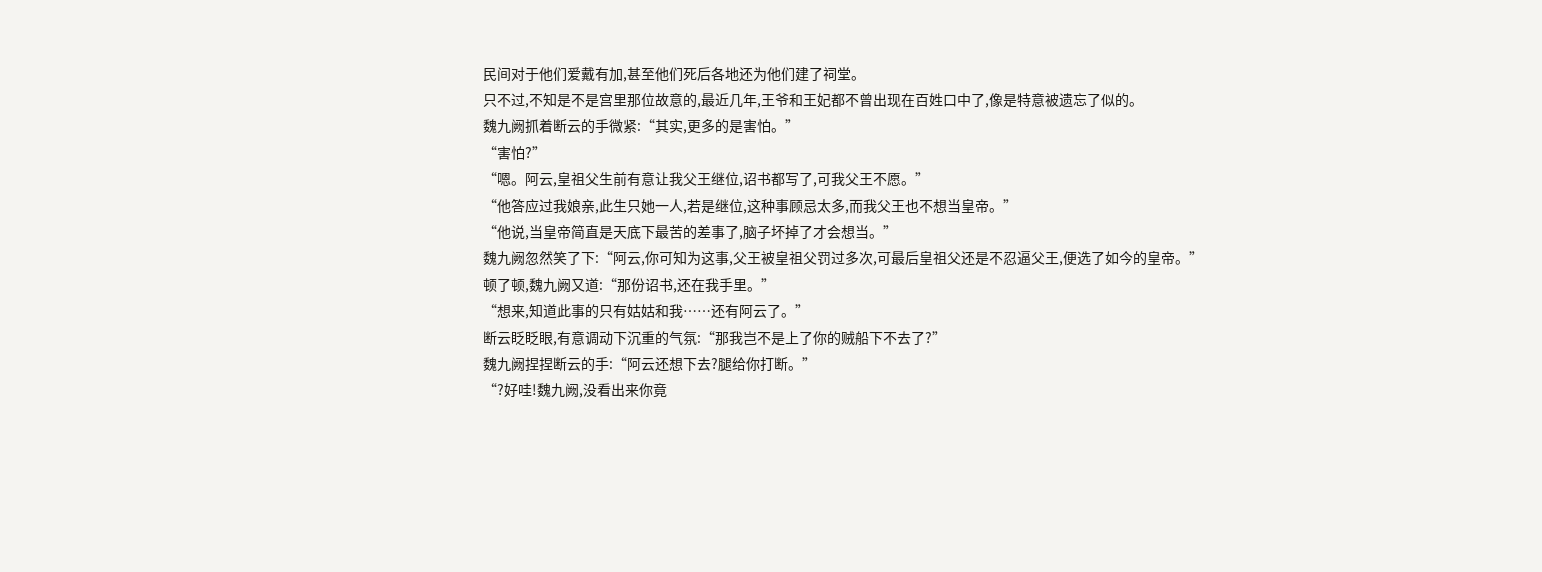民间对于他们爱戴有加,甚至他们死后各地还为他们建了祠堂。
只不过,不知是不是宫里那位故意的,最近几年,王爷和王妃都不曾出现在百姓口中了,像是特意被遗忘了似的。
魏九阙抓着断云的手微紧:“其实,更多的是害怕。”
“害怕?”
“嗯。阿云,皇祖父生前有意让我父王继位,诏书都写了,可我父王不愿。”
“他答应过我娘亲,此生只她一人,若是继位,这种事顾忌太多,而我父王也不想当皇帝。”
“他说,当皇帝简直是天底下最苦的差事了,脑子坏掉了才会想当。”
魏九阙忽然笑了下:“阿云,你可知为这事,父王被皇祖父罚过多次,可最后皇祖父还是不忍逼父王,便选了如今的皇帝。”
顿了顿,魏九阙又道:“那份诏书,还在我手里。”
“想来,知道此事的只有姑姑和我……还有阿云了。”
断云眨眨眼,有意调动下沉重的气氛:“那我岂不是上了你的贼船下不去了?”
魏九阙捏捏断云的手:“阿云还想下去?腿给你打断。”
“?好哇!魏九阙,没看出来你竟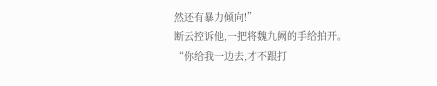然还有暴力倾向!”
断云控诉他,一把将魏九阙的手给拍开。
“你给我一边去,才不跟打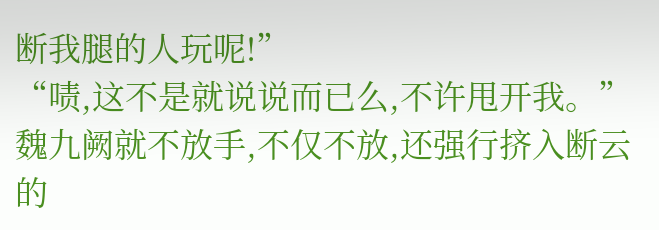断我腿的人玩呢!”
“啧,这不是就说说而已么,不许甩开我。”
魏九阙就不放手,不仅不放,还强行挤入断云的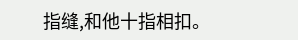指缝,和他十指相扣。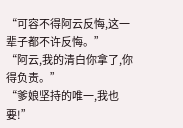“可容不得阿云反悔,这一辈子都不许反悔。”
“阿云,我的清白你拿了,你得负责。”
“爹娘坚持的唯一,我也要!”